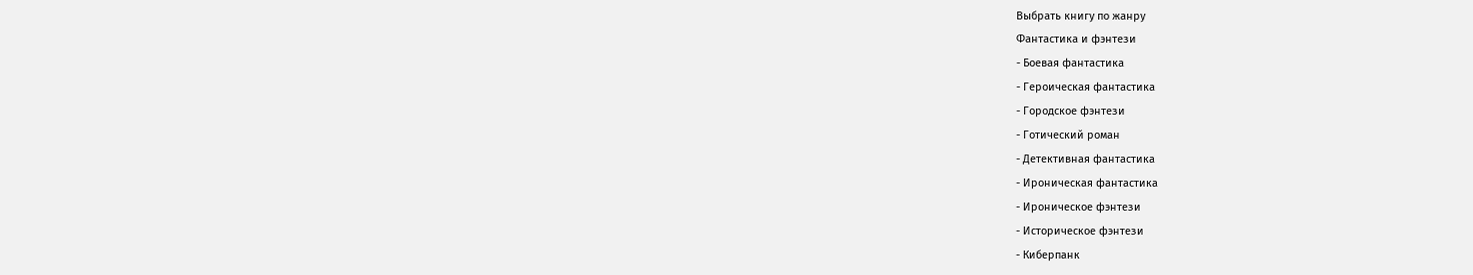Выбрать книгу по жанру
Фантастика и фэнтези
- Боевая фантастика
- Героическая фантастика
- Городское фэнтези
- Готический роман
- Детективная фантастика
- Ироническая фантастика
- Ироническое фэнтези
- Историческое фэнтези
- Киберпанк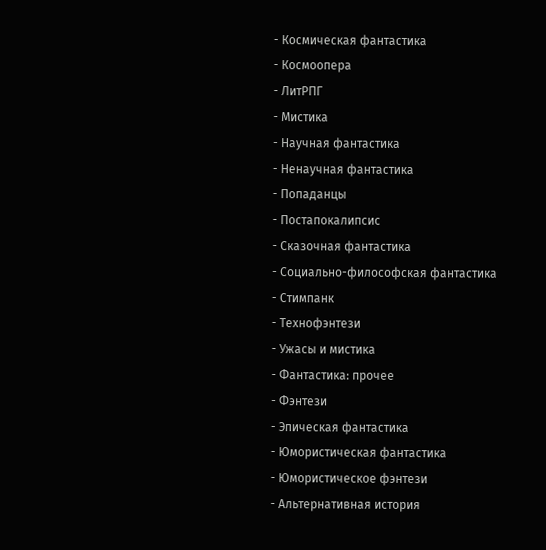- Космическая фантастика
- Космоопера
- ЛитРПГ
- Мистика
- Научная фантастика
- Ненаучная фантастика
- Попаданцы
- Постапокалипсис
- Сказочная фантастика
- Социально-философская фантастика
- Стимпанк
- Технофэнтези
- Ужасы и мистика
- Фантастика: прочее
- Фэнтези
- Эпическая фантастика
- Юмористическая фантастика
- Юмористическое фэнтези
- Альтернативная история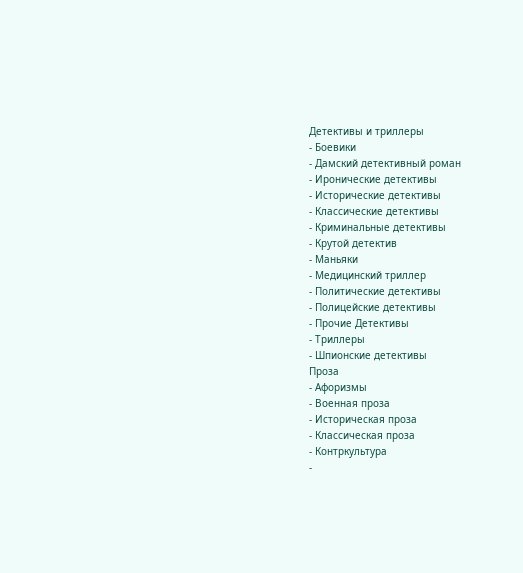Детективы и триллеры
- Боевики
- Дамский детективный роман
- Иронические детективы
- Исторические детективы
- Классические детективы
- Криминальные детективы
- Крутой детектив
- Маньяки
- Медицинский триллер
- Политические детективы
- Полицейские детективы
- Прочие Детективы
- Триллеры
- Шпионские детективы
Проза
- Афоризмы
- Военная проза
- Историческая проза
- Классическая проза
- Контркультура
-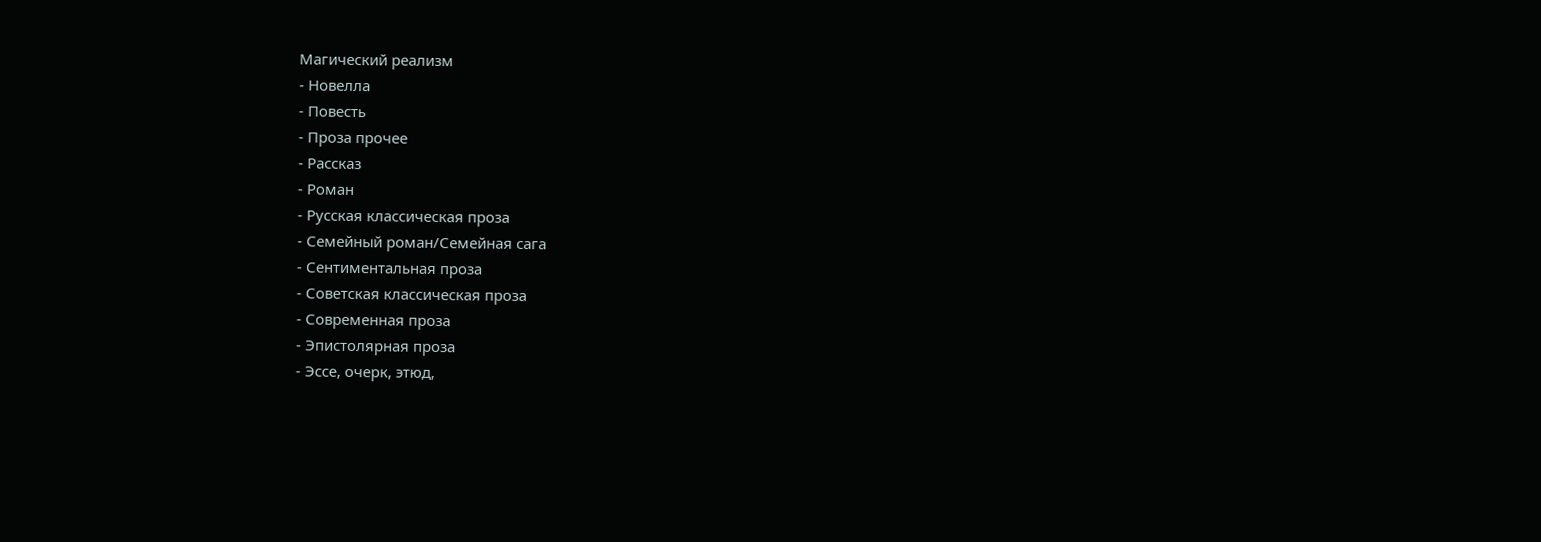Магический реализм
- Новелла
- Повесть
- Проза прочее
- Рассказ
- Роман
- Русская классическая проза
- Семейный роман/Семейная сага
- Сентиментальная проза
- Советская классическая проза
- Современная проза
- Эпистолярная проза
- Эссе, очерк, этюд,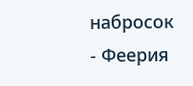набросок
- Феерия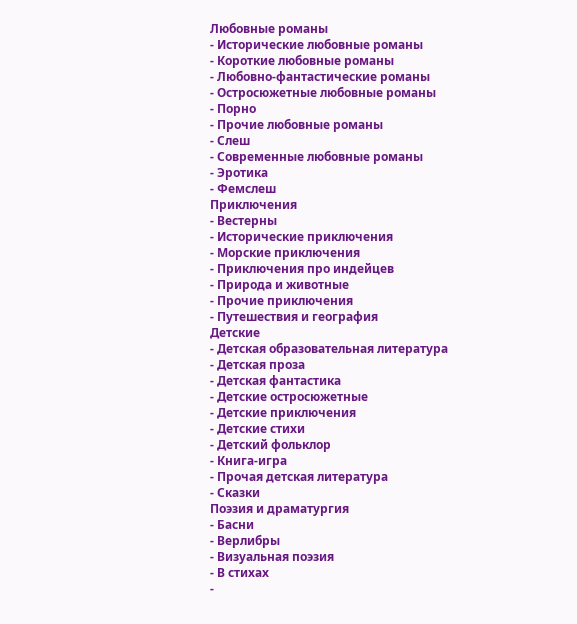Любовные романы
- Исторические любовные романы
- Короткие любовные романы
- Любовно-фантастические романы
- Остросюжетные любовные романы
- Порно
- Прочие любовные романы
- Слеш
- Современные любовные романы
- Эротика
- Фемслеш
Приключения
- Вестерны
- Исторические приключения
- Морские приключения
- Приключения про индейцев
- Природа и животные
- Прочие приключения
- Путешествия и география
Детские
- Детская образовательная литература
- Детская проза
- Детская фантастика
- Детские остросюжетные
- Детские приключения
- Детские стихи
- Детский фольклор
- Книга-игра
- Прочая детская литература
- Сказки
Поэзия и драматургия
- Басни
- Верлибры
- Визуальная поэзия
- В стихах
-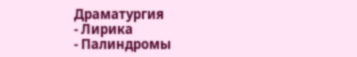Драматургия
- Лирика
- Палиндромы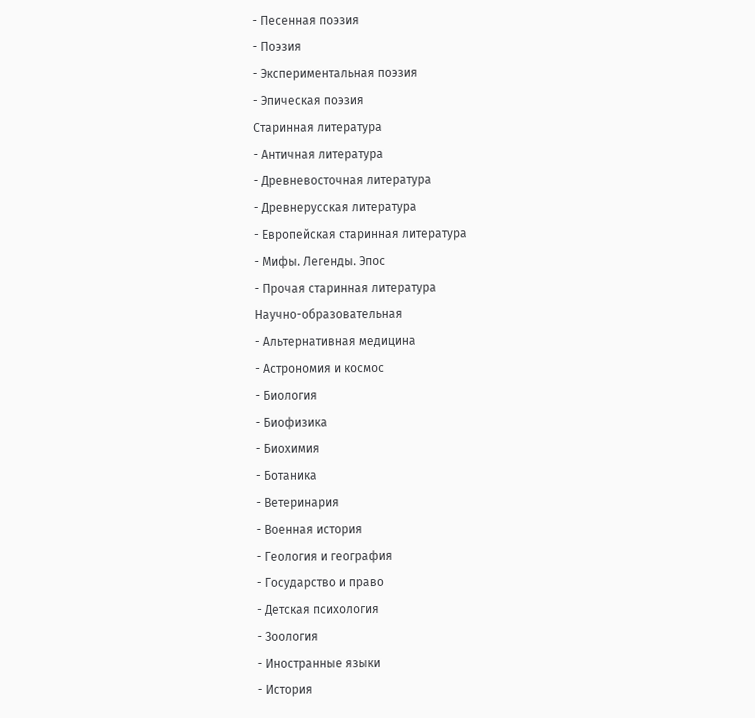- Песенная поэзия
- Поэзия
- Экспериментальная поэзия
- Эпическая поэзия
Старинная литература
- Античная литература
- Древневосточная литература
- Древнерусская литература
- Европейская старинная литература
- Мифы. Легенды. Эпос
- Прочая старинная литература
Научно-образовательная
- Альтернативная медицина
- Астрономия и космос
- Биология
- Биофизика
- Биохимия
- Ботаника
- Ветеринария
- Военная история
- Геология и география
- Государство и право
- Детская психология
- Зоология
- Иностранные языки
- История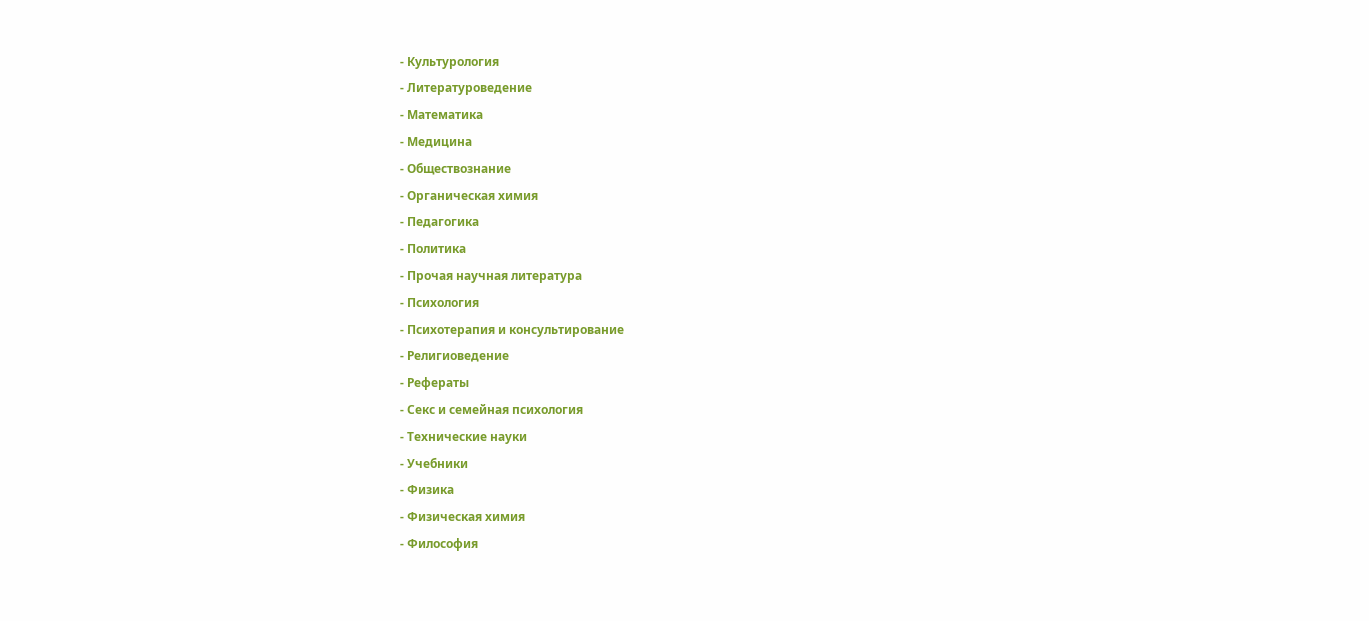- Культурология
- Литературоведение
- Математика
- Медицина
- Обществознание
- Органическая химия
- Педагогика
- Политика
- Прочая научная литература
- Психология
- Психотерапия и консультирование
- Религиоведение
- Рефераты
- Секс и семейная психология
- Технические науки
- Учебники
- Физика
- Физическая химия
- Философия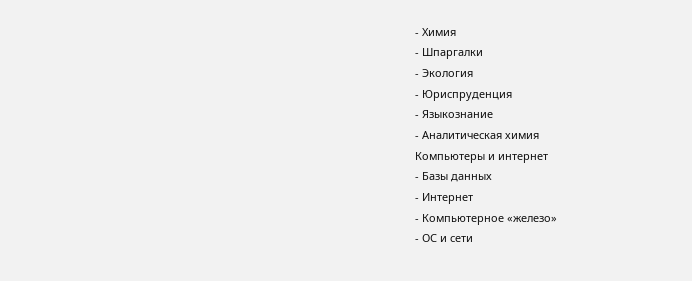- Химия
- Шпаргалки
- Экология
- Юриспруденция
- Языкознание
- Аналитическая химия
Компьютеры и интернет
- Базы данных
- Интернет
- Компьютерное «железо»
- ОС и сети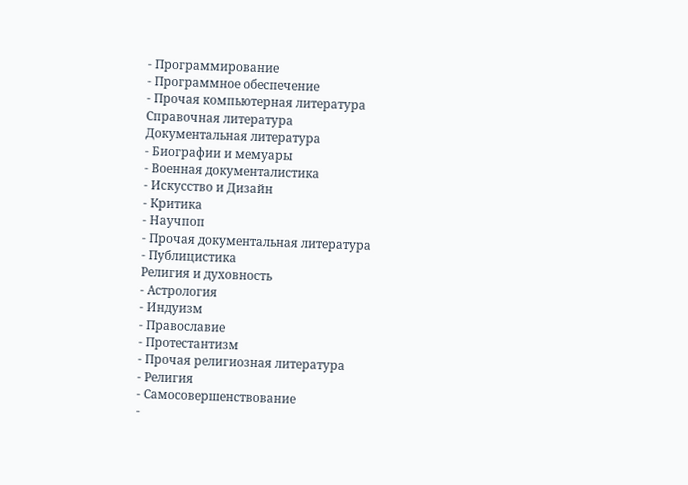- Программирование
- Программное обеспечение
- Прочая компьютерная литература
Справочная литература
Документальная литература
- Биографии и мемуары
- Военная документалистика
- Искусство и Дизайн
- Критика
- Научпоп
- Прочая документальная литература
- Публицистика
Религия и духовность
- Астрология
- Индуизм
- Православие
- Протестантизм
- Прочая религиозная литература
- Религия
- Самосовершенствование
-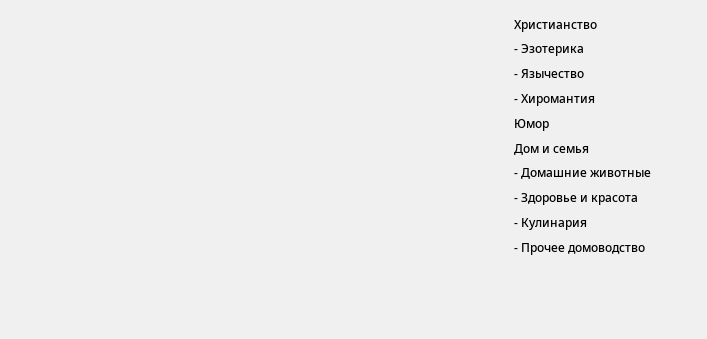Христианство
- Эзотерика
- Язычество
- Хиромантия
Юмор
Дом и семья
- Домашние животные
- Здоровье и красота
- Кулинария
- Прочее домоводство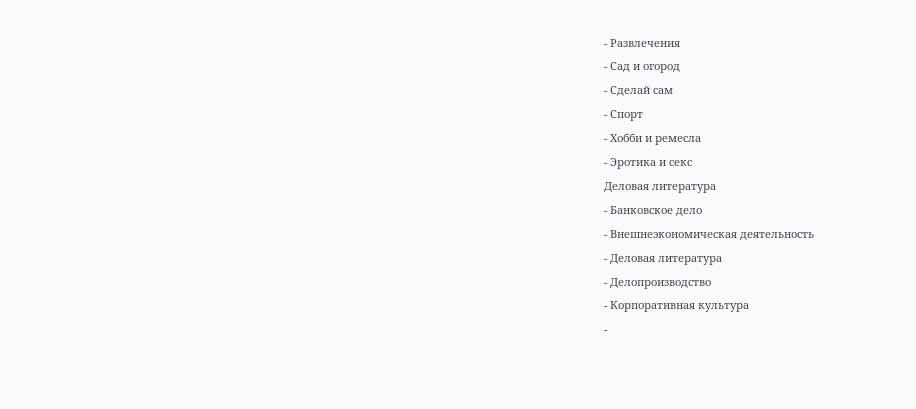- Развлечения
- Сад и огород
- Сделай сам
- Спорт
- Хобби и ремесла
- Эротика и секс
Деловая литература
- Банковское дело
- Внешнеэкономическая деятельность
- Деловая литература
- Делопроизводство
- Корпоративная культура
-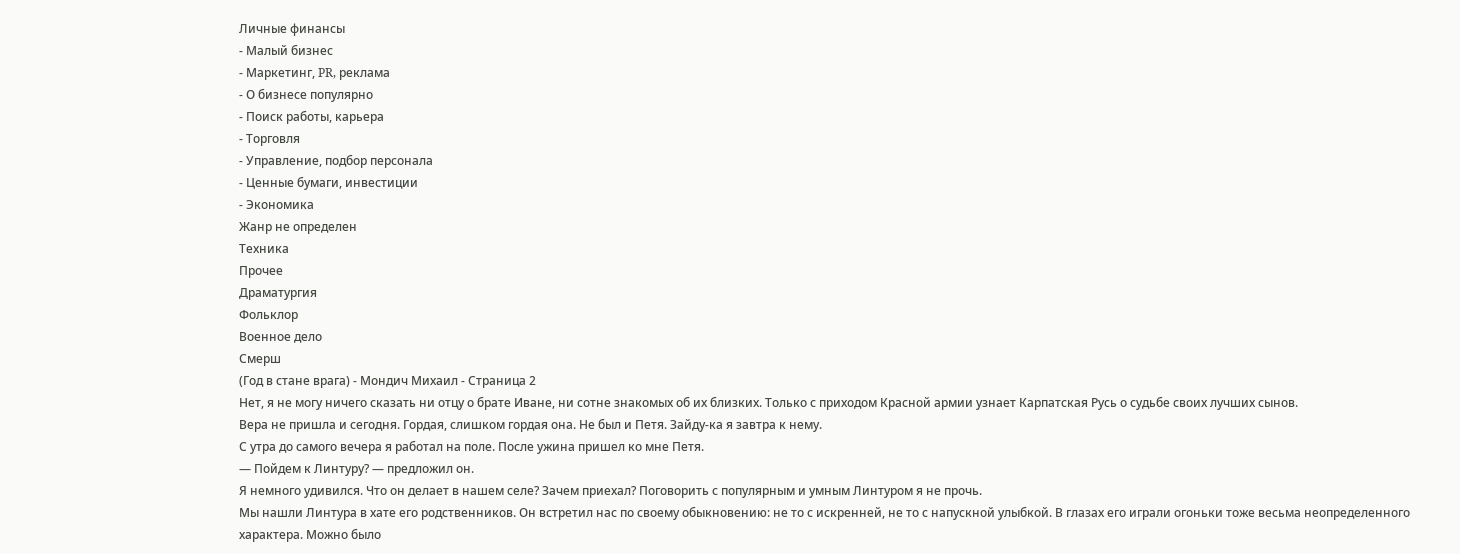Личные финансы
- Малый бизнес
- Маркетинг, PR, реклама
- О бизнесе популярно
- Поиск работы, карьера
- Торговля
- Управление, подбор персонала
- Ценные бумаги, инвестиции
- Экономика
Жанр не определен
Техника
Прочее
Драматургия
Фольклор
Военное дело
Смерш
(Год в стане врага) - Мондич Михаил - Страница 2
Нет, я не могу ничего сказать ни отцу о брате Иване, ни сотне знакомых об их близких. Только с приходом Красной армии узнает Карпатская Русь о судьбе своих лучших сынов.
Вера не пришла и сегодня. Гордая, слишком гордая она. Не был и Петя. Зайду-ка я завтра к нему.
С утра до самого вечера я работал на поле. После ужина пришел ко мне Петя.
— Пойдем к Линтуру? — предложил он.
Я немного удивился. Что он делает в нашем селе? Зачем приехал? Поговорить с популярным и умным Линтуром я не прочь.
Мы нашли Линтура в хате его родственников. Он встретил нас по своему обыкновению: не то с искренней, не то с напускной улыбкой. В глазах его играли огоньки тоже весьма неопределенного характера. Можно было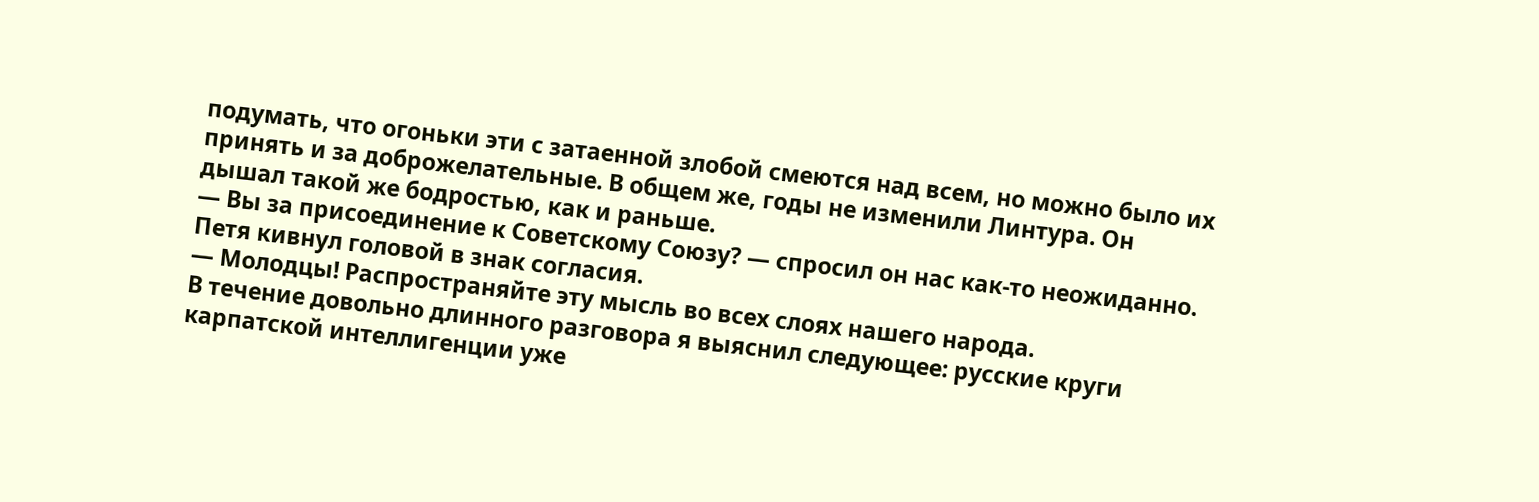подумать, что огоньки эти с затаенной злобой смеются над всем, но можно было их принять и за доброжелательные. В общем же, годы не изменили Линтура. Он дышал такой же бодростью, как и раньше.
— Вы за присоединение к Советскому Союзу? — спросил он нас как-то неожиданно.
Петя кивнул головой в знак согласия.
— Молодцы! Распространяйте эту мысль во всех слоях нашего народа.
В течение довольно длинного разговора я выяснил следующее: русские круги карпатской интеллигенции уже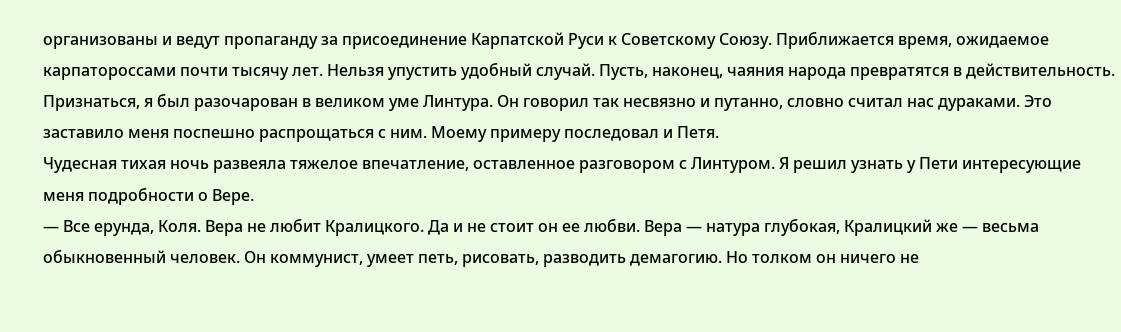организованы и ведут пропаганду за присоединение Карпатской Руси к Советскому Союзу. Приближается время, ожидаемое карпатороссами почти тысячу лет. Нельзя упустить удобный случай. Пусть, наконец, чаяния народа превратятся в действительность.
Признаться, я был разочарован в великом уме Линтура. Он говорил так несвязно и путанно, словно считал нас дураками. Это заставило меня поспешно распрощаться с ним. Моему примеру последовал и Петя.
Чудесная тихая ночь развеяла тяжелое впечатление, оставленное разговором с Линтуром. Я решил узнать у Пети интересующие меня подробности о Вере.
— Все ерунда, Коля. Вера не любит Кралицкого. Да и не стоит он ее любви. Вера — натура глубокая, Кралицкий же — весьма обыкновенный человек. Он коммунист, умеет петь, рисовать, разводить демагогию. Но толком он ничего не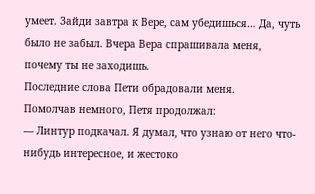умеет. Зайди завтра к Вере, сам убедишься… Да, чуть было не забыл. Вчера Вера спрашивала меня, почему ты не заходишь.
Последние слова Пети обрадовали меня.
Помолчав немного, Петя продолжал:
— Линтур подкачал. Я думал, что узнаю от него что-нибудь интересное, и жестоко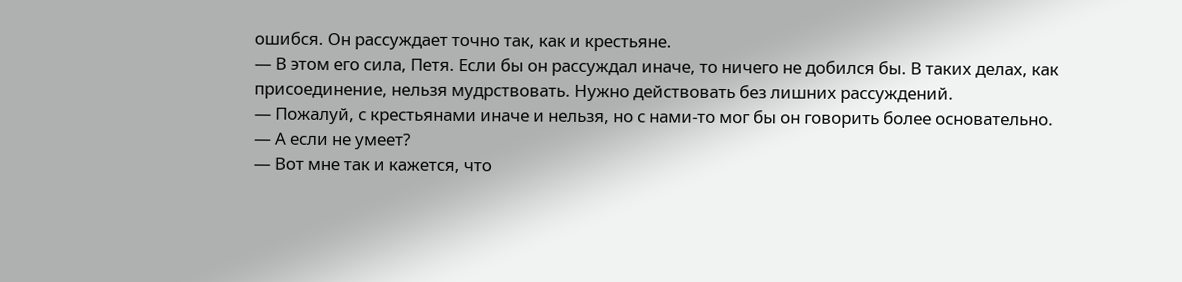ошибся. Он рассуждает точно так, как и крестьяне.
— В этом его сила, Петя. Если бы он рассуждал иначе, то ничего не добился бы. В таких делах, как присоединение, нельзя мудрствовать. Нужно действовать без лишних рассуждений.
— Пожалуй, с крестьянами иначе и нельзя, но с нами-то мог бы он говорить более основательно.
— А если не умеет?
— Вот мне так и кажется, что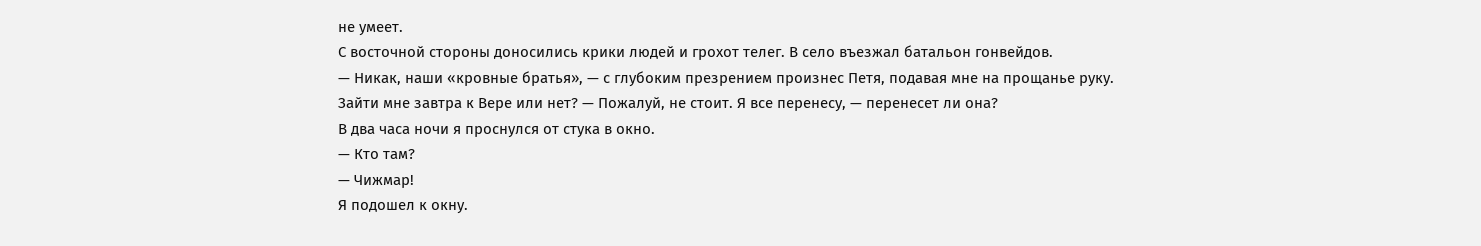не умеет.
С восточной стороны доносились крики людей и грохот телег. В село въезжал батальон гонвейдов.
— Никак, наши «кровные братья», — с глубоким презрением произнес Петя, подавая мне на прощанье руку.
Зайти мне завтра к Вере или нет? — Пожалуй, не стоит. Я все перенесу, — перенесет ли она?
В два часа ночи я проснулся от стука в окно.
— Кто там?
— Чижмар!
Я подошел к окну.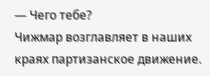— Чего тебе?
Чижмар возглавляет в наших краях партизанское движение.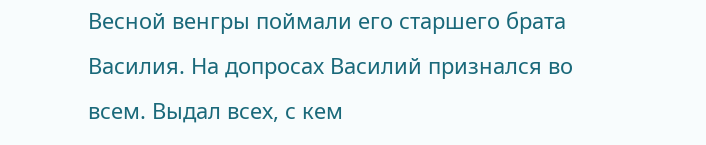Весной венгры поймали его старшего брата Василия. На допросах Василий признался во всем. Выдал всех, с кем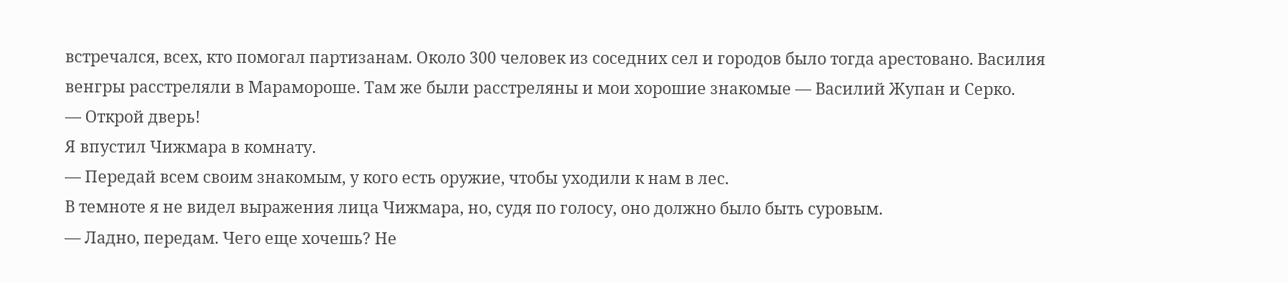встречался, всех, кто помогал партизанам. Около 300 человек из соседних сел и городов было тогда арестовано. Василия венгры расстреляли в Марамороше. Там же были расстреляны и мои хорошие знакомые — Василий Жупан и Серко.
— Открой дверь!
Я впустил Чижмара в комнату.
— Передай всем своим знакомым, у кого есть оружие, чтобы уходили к нам в лес.
В темноте я не видел выражения лица Чижмара, но, судя по голосу, оно должно было быть суровым.
— Ладно, передам. Чего еще хочешь? Не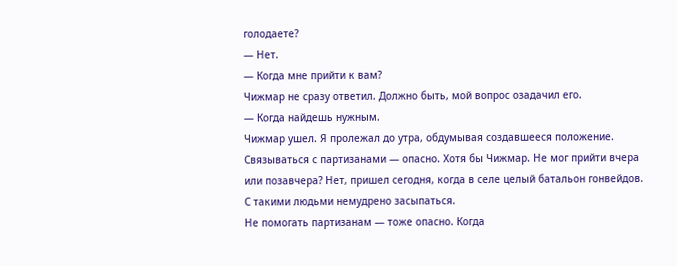голодаете?
— Нет.
— Когда мне прийти к вам?
Чижмар не сразу ответил. Должно быть, мой вопрос озадачил его.
— Когда найдешь нужным.
Чижмар ушел. Я пролежал до утра, обдумывая создавшееся положение.
Связываться с партизанами — опасно. Хотя бы Чижмар. Не мог прийти вчера или позавчера? Нет, пришел сегодня, когда в селе целый батальон гонвейдов. С такими людьми немудрено засыпаться.
Не помогать партизанам — тоже опасно. Когда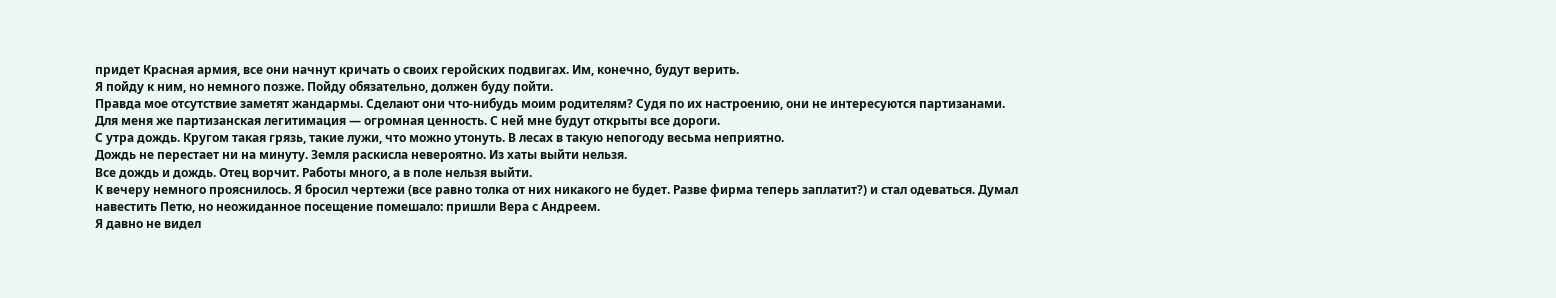придет Красная армия, все они начнут кричать о своих геройских подвигах. Им, конечно, будут верить.
Я пойду к ним, но немного позже. Пойду обязательно, должен буду пойти.
Правда мое отсутствие заметят жандармы. Сделают они что-нибудь моим родителям? Судя по их настроению, они не интересуются партизанами.
Для меня же партизанская легитимация — огромная ценность. С ней мне будут открыты все дороги.
С утра дождь. Кругом такая грязь, такие лужи, что можно утонуть. В лесах в такую непогоду весьма неприятно.
Дождь не перестает ни на минуту. Земля раскисла невероятно. Из хаты выйти нельзя.
Все дождь и дождь. Отец ворчит. Работы много, а в поле нельзя выйти.
К вечеру немного прояснилось. Я бросил чертежи (все равно толка от них никакого не будет. Разве фирма теперь заплатит?) и стал одеваться. Думал навестить Петю, но неожиданное посещение помешало: пришли Вера с Андреем.
Я давно не видел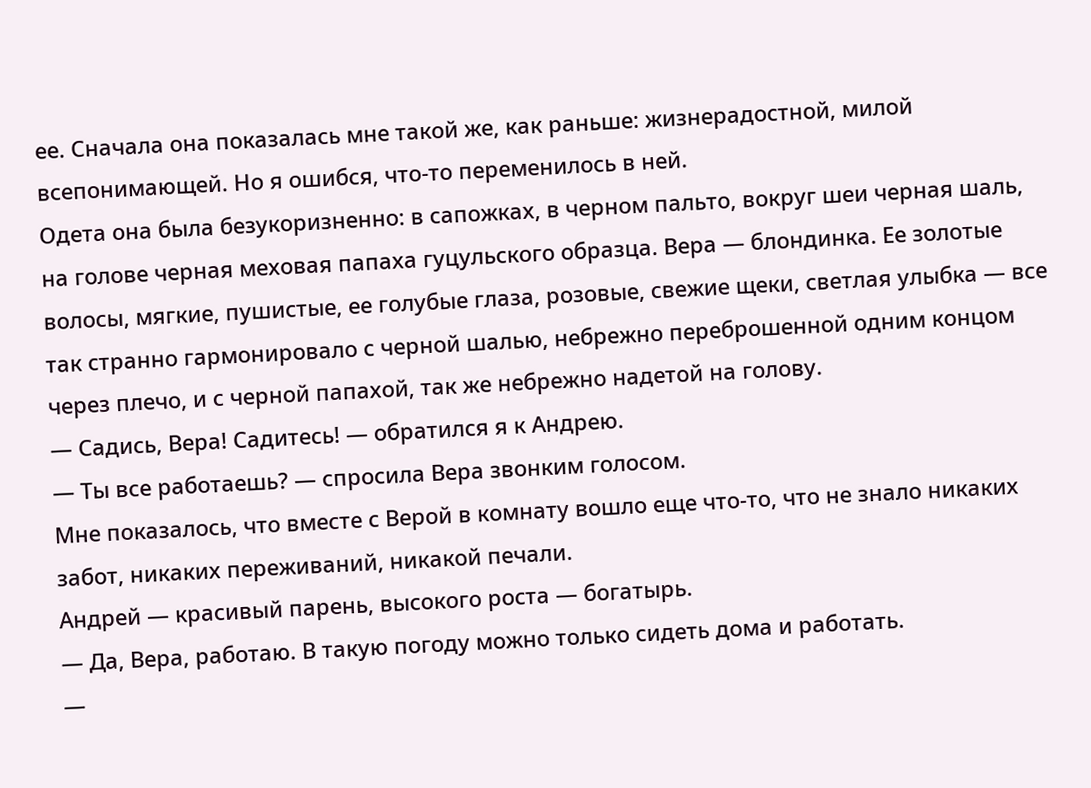ее. Сначала она показалась мне такой же, как раньше: жизнерадостной, милой всепонимающей. Но я ошибся, что-то переменилось в ней.
Одета она была безукоризненно: в сапожках, в черном пальто, вокруг шеи черная шаль, на голове черная меховая папаха гуцульского образца. Вера — блондинка. Ее золотые волосы, мягкие, пушистые, ее голубые глаза, розовые, свежие щеки, светлая улыбка — все так странно гармонировало с черной шалью, небрежно переброшенной одним концом через плечо, и с черной папахой, так же небрежно надетой на голову.
— Садись, Вера! Садитесь! — обратился я к Андрею.
— Ты все работаешь? — спросила Вера звонким голосом.
Мне показалось, что вместе с Верой в комнату вошло еще что-то, что не знало никаких забот, никаких переживаний, никакой печали.
Андрей — красивый парень, высокого роста — богатырь.
— Да, Вера, работаю. В такую погоду можно только сидеть дома и работать.
—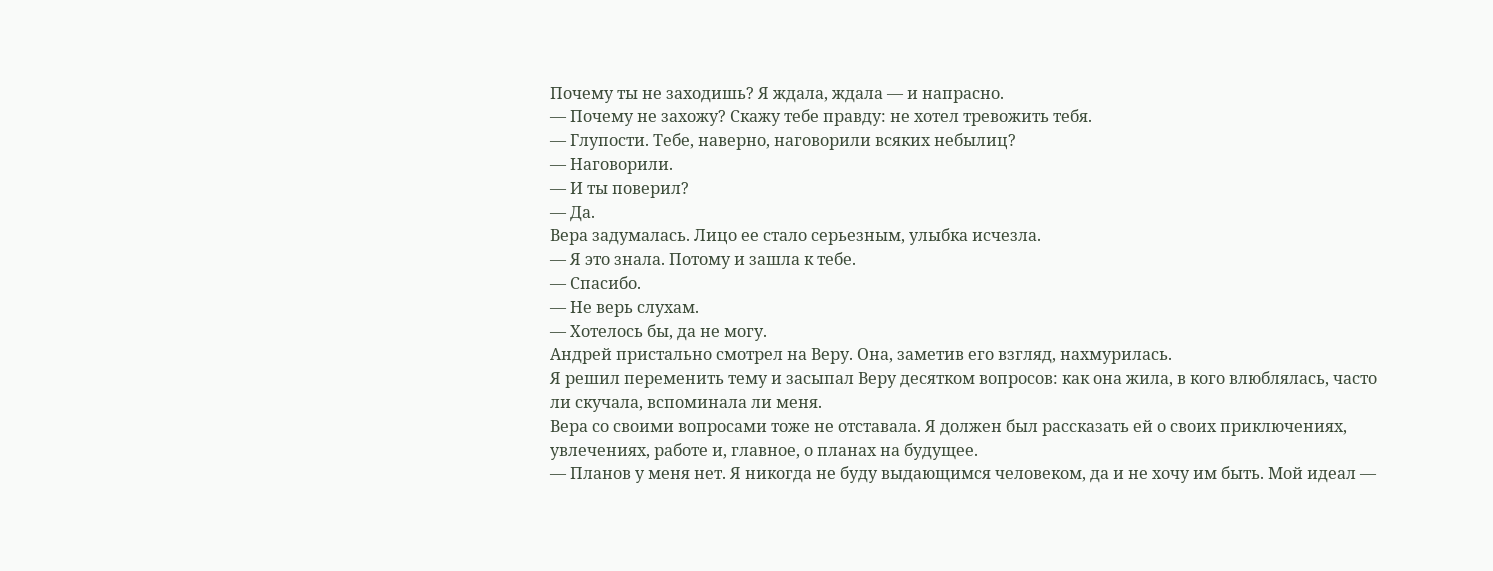Почему ты не заходишь? Я ждала, ждала — и напрасно.
— Почему не захожу? Скажу тебе правду: не хотел тревожить тебя.
— Глупости. Тебе, наверно, наговорили всяких небылиц?
— Наговорили.
— И ты поверил?
— Да.
Вера задумалась. Лицо ее стало серьезным, улыбка исчезла.
— Я это знала. Потому и зашла к тебе.
— Спасибо.
— Не верь слухам.
— Хотелось бы, да не могу.
Андрей пристально смотрел на Веру. Она, заметив его взгляд, нахмурилась.
Я решил переменить тему и засыпал Веру десятком вопросов: как она жила, в кого влюблялась, часто ли скучала, вспоминала ли меня.
Вера со своими вопросами тоже не отставала. Я должен был рассказать ей о своих приключениях, увлечениях, работе и, главное, о планах на будущее.
— Планов у меня нет. Я никогда не буду выдающимся человеком, да и не хочу им быть. Мой идеал —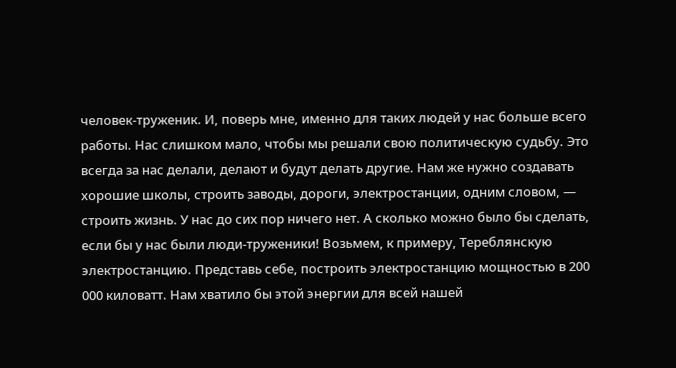человек-труженик. И, поверь мне, именно для таких людей у нас больше всего работы. Нас слишком мало, чтобы мы решали свою политическую судьбу. Это всегда за нас делали, делают и будут делать другие. Нам же нужно создавать хорошие школы, строить заводы, дороги, электростанции, одним словом, — строить жизнь. У нас до сих пор ничего нет. А сколько можно было бы сделать, если бы у нас были люди-труженики! Возьмем, к примеру, Тереблянскую электростанцию. Представь себе, построить электростанцию мощностью в 200 000 киловатт. Нам хватило бы этой энергии для всей нашей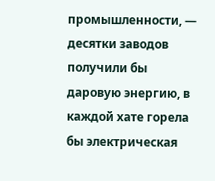промышленности, — десятки заводов получили бы даровую энергию, в каждой хате горела бы электрическая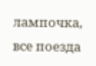лампочка, все поезда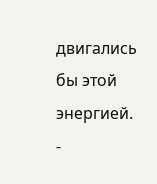двигались бы этой энергией.
-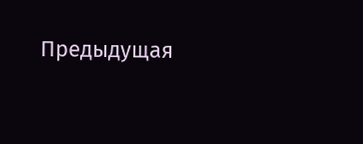Предыдущая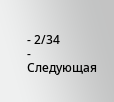- 2/34
- Следующая